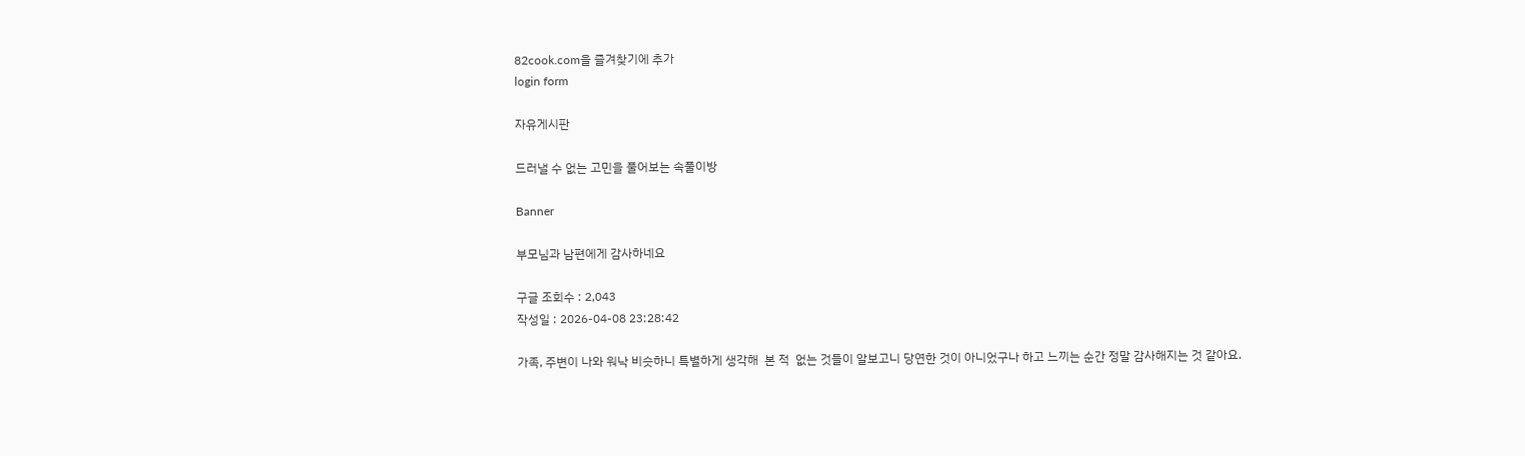82cook.com을 즐겨찾기에 추가
login form

자유게시판

드러낼 수 없는 고민을 풀어보는 속풀이방

Banner

부모님과 남편에게 감사하네요

구글 조회수 : 2,043
작성일 : 2026-04-08 23:28:42

가족, 주변이 나와 워낙 비슷하니 특별하게 생각해  본 적  없는 것들이 알보고니 당연한 것이 아니었구나 하고 느끼는 순간 정말 감사해지는 것 같아요.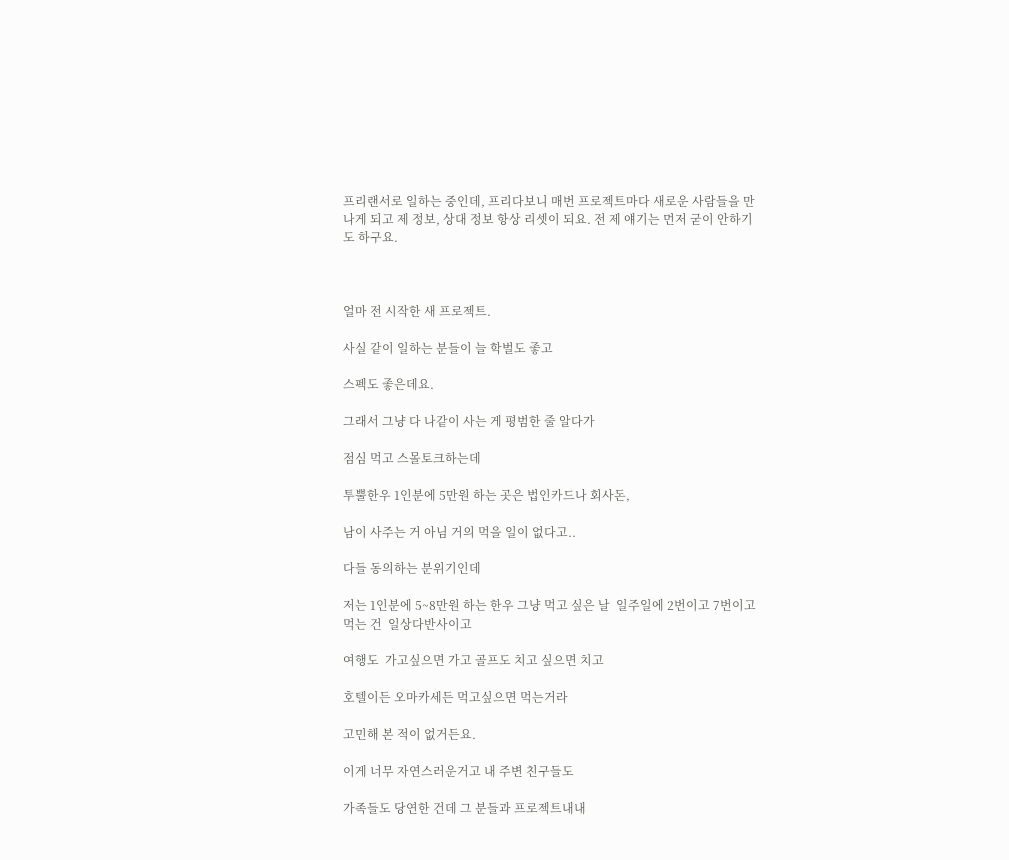프리랜서로 일하는 중인데, 프리다보니 매번 프로젝트마다 새로운 사람들을 만나게 되고 제 정보, 상대 정보 항상 리셋이 되요. 전 제 얘기는 먼저 굳이 안하기도 하구요.



얼마 전 시작한 새 프로젝트.

사실 같이 일하는 분들이 늘 학벌도 좋고

스펙도 좋은데요.

그래서 그냥 다 나같이 사는 게 평범한 줄 알다가

점심 먹고 스몰토크하는데

투뿔한우 1인분에 5만원 하는 곳은 법인카드나 회사돈,

남이 사주는 거 아님 거의 먹을 일이 없다고..

다들 동의하는 분위기인데

저는 1인분에 5~8만원 하는 한우 그냥 먹고 싶은 날  일주일에 2번이고 7번이고 먹는 건  일상다반사이고

여행도  가고싶으면 가고 골프도 치고 싶으면 치고

호텔이든 오마카세든 먹고싶으면 먹는거라

고민해 본 적이 없거든요.

이게 너무 자연스러운거고 내 주변 친구들도

가족들도 당연한 건데 그 분들과 프로젝트내내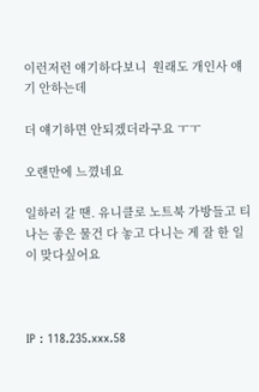이런저런 얘기하다보니  원래도 개인사 얘기 안하는데

더 얘기하면 안되겠더라구요 ㅜㅜ

오랜만에 느꼈네요

일하러 갈 땐. 유니클로 노트북 가방들고 티나는 좋은 물건 다 놓고 다니는 게 잘 한 일이 맞다싶어요



IP : 118.235.xxx.58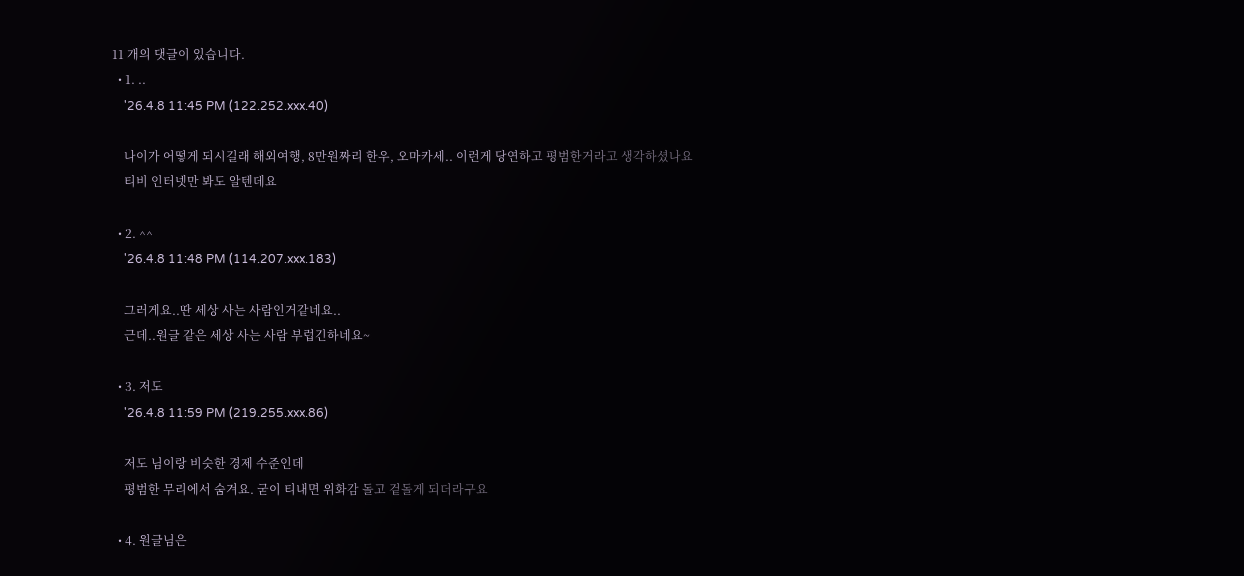11 개의 댓글이 있습니다.
  • 1. ..
    '26.4.8 11:45 PM (122.252.xxx.40)

    나이가 어떻게 되시길래 해외여행, 8만원짜리 한우, 오마카세.. 이런게 당연하고 평범한거라고 생각하셨나요
    티비 인터넷만 봐도 알텐데요

  • 2. ^^
    '26.4.8 11:48 PM (114.207.xxx.183)

    그러게요..딴 세상 사는 사람인거같네요..
    근데..원글 같은 세상 사는 사람 부럽긴하네요~

  • 3. 저도
    '26.4.8 11:59 PM (219.255.xxx.86)

    저도 님이랑 비슷한 경제 수준인데
    평범한 무리에서 숨겨요. 굳이 티내면 위화감 돌고 겉돌게 되더라구요

  • 4. 원글님은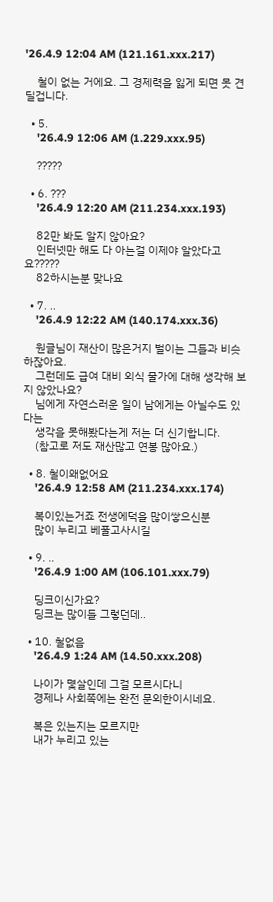'26.4.9 12:04 AM (121.161.xxx.217)

    철이 없는 거에요. 그 경제력을 잃게 되면 못 견딜겁니다.

  • 5.
    '26.4.9 12:06 AM (1.229.xxx.95)

    ?????

  • 6. ???
    '26.4.9 12:20 AM (211.234.xxx.193)

    82만 봐도 알지 않아요?
    인터넷만 해도 다 아는걸 이제야 알았다고요?????
    82하시는분 맞나요

  • 7. ..
    '26.4.9 12:22 AM (140.174.xxx.36)

    원글님이 재산이 많은거지 벌이는 그들과 비슷하잖아요.
    그런데도 급여 대비 외식 물가에 대해 생각해 보지 않았나요?
    님에게 자연스러운 일이 남에게는 아닐수도 있다는
    생각을 못해봤다는게 저는 더 신기합니다.
    (참고로 저도 재산많고 연봉 많아요.)

  • 8. 철이왜없어요
    '26.4.9 12:58 AM (211.234.xxx.174)

    복이있는거죠 전생에덕을 많이쌓으신분
    많이 누리고 베풀고사시길

  • 9. ..
    '26.4.9 1:00 AM (106.101.xxx.79)

    딩크이신가요?
    딩크는 많이들 그렇던데..

  • 10. 철없음
    '26.4.9 1:24 AM (14.50.xxx.208)

    나이가 몇살인데 그걸 모르시다니
    경제나 사회쪽에는 완전 문외한이시네요.

    복은 있는지는 모르지만
    내가 누리고 있는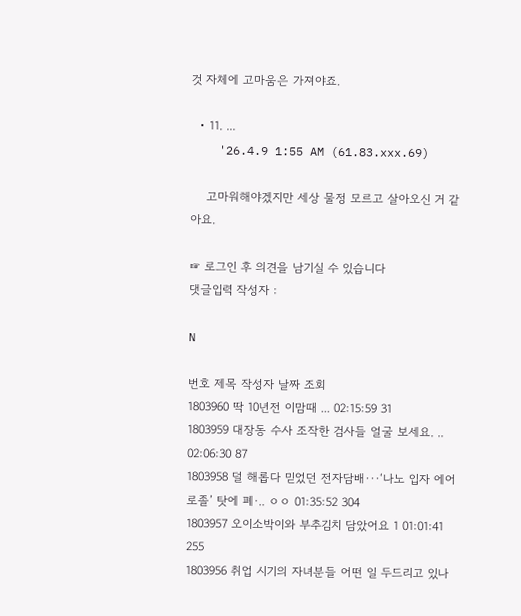것 자체에 고마움은 가져야죠.

  • 11. ...
    '26.4.9 1:55 AM (61.83.xxx.69)

    고마워해야겠지만 세상 물정 모르고 살아오신 거 같아요.

☞ 로그인 후 의견을 남기실 수 있습니다
댓글입력 작성자 :

N

번호 제목 작성자 날짜 조회
1803960 딱 10년전 이맘때 ... 02:15:59 31
1803959 대장동 수사 조작한 검사들 얼굴 보세요. .. 02:06:30 87
1803958 덜 해롭다 믿었던 전자담배···‘나노 입자 에어로졸’ 탓에 폐·.. ㅇㅇ 01:35:52 304
1803957 오이소박이와 부추김치 담았어요 1 01:01:41 255
1803956 취업 시기의 자녀분들 어떤 일 두드리고 있나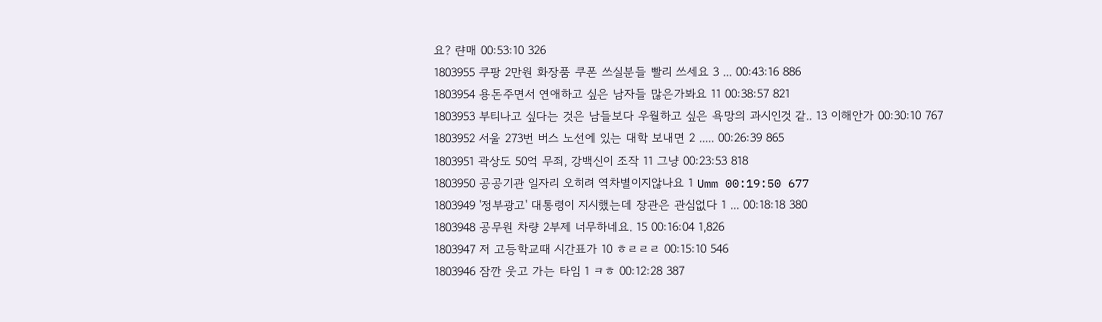요? 랸매 00:53:10 326
1803955 쿠팡 2만원 화장품 쿠폰 쓰실분들 빨리 쓰세요 3 ... 00:43:16 886
1803954 용돈주면서 연애하고 싶은 남자들 많은가봐요 11 00:38:57 821
1803953 부티나고 싶다는 것은 남들보다 우월하고 싶은 욕망의 과시인것 같.. 13 이해안가 00:30:10 767
1803952 서울 273번 버스 노선에 있는 대학 보내면 2 ..... 00:26:39 865
1803951 곽상도 50억 무죄, 강백신이 조작 11 그냥 00:23:53 818
1803950 공공기관 일자리 오히려 역차별이지않나요 1 Umm 00:19:50 677
1803949 '정부광고' 대통령이 지시했는데 장관은 관심없다 1 ... 00:18:18 380
1803948 공무원 차량 2부제 너무하네요. 15 00:16:04 1,826
1803947 저 고등학교때 시간표가 10 ㅎㄹㄹㄹ 00:15:10 546
1803946 잠깐 웃고 가는 타임 1 ㅋㅎ 00:12:28 387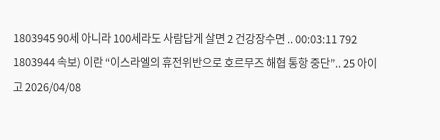1803945 90세 아니라 100세라도 사람답게 살면 2 건강장수면 .. 00:03:11 792
1803944 속보) 이란 “이스라엘의 휴전위반으로 호르무즈 해협 통항 중단”.. 25 아이고 2026/04/08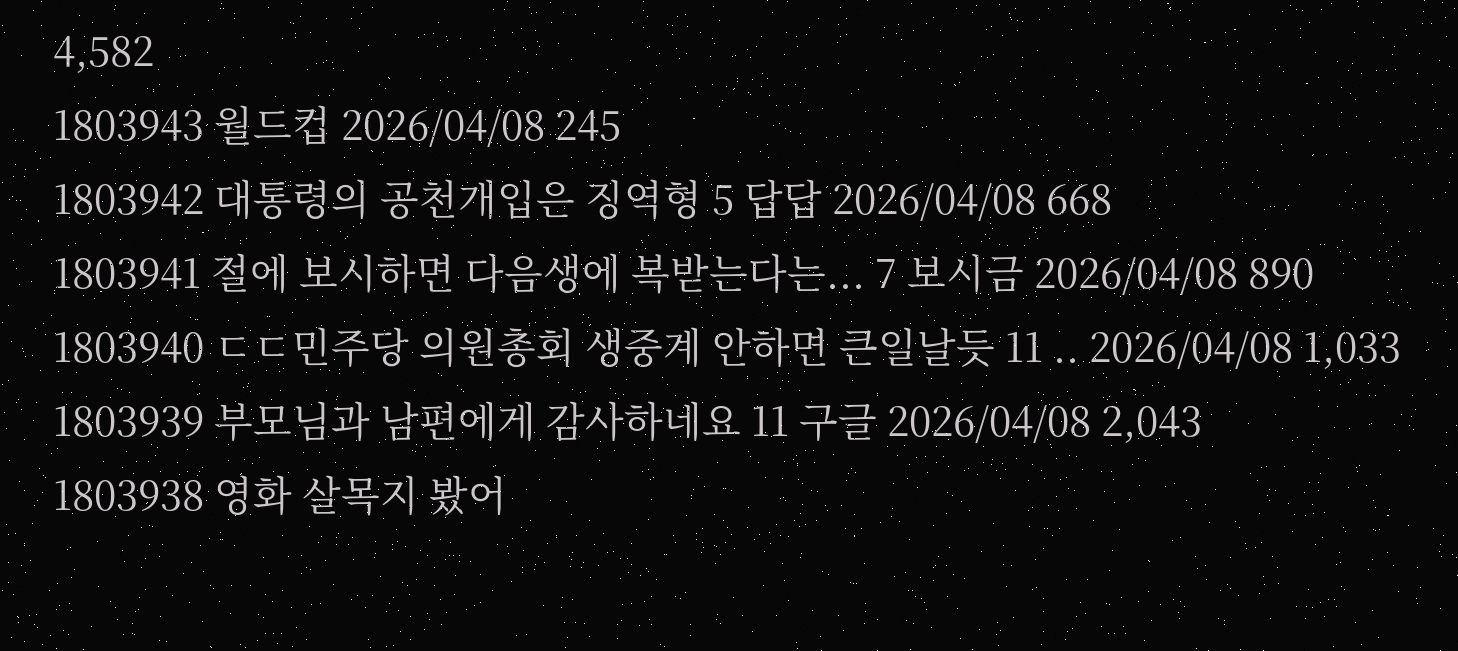4,582
1803943 월드컵 2026/04/08 245
1803942 대통령의 공천개입은 징역형 5 답답 2026/04/08 668
1803941 절에 보시하면 다음생에 복받는다는... 7 보시금 2026/04/08 890
1803940 ㄷㄷ민주당 의원총회 생중계 안하면 큰일날듯 11 .. 2026/04/08 1,033
1803939 부모님과 남편에게 감사하네요 11 구글 2026/04/08 2,043
1803938 영화 살목지 봤어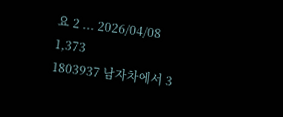요 2 ... 2026/04/08 1,373
1803937 남자차에서 3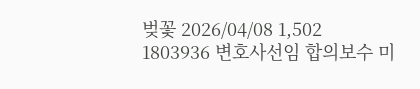벚꽃 2026/04/08 1,502
1803936 변호사선임 합의보수 미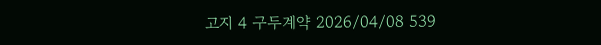고지 4 구두계약 2026/04/08 539